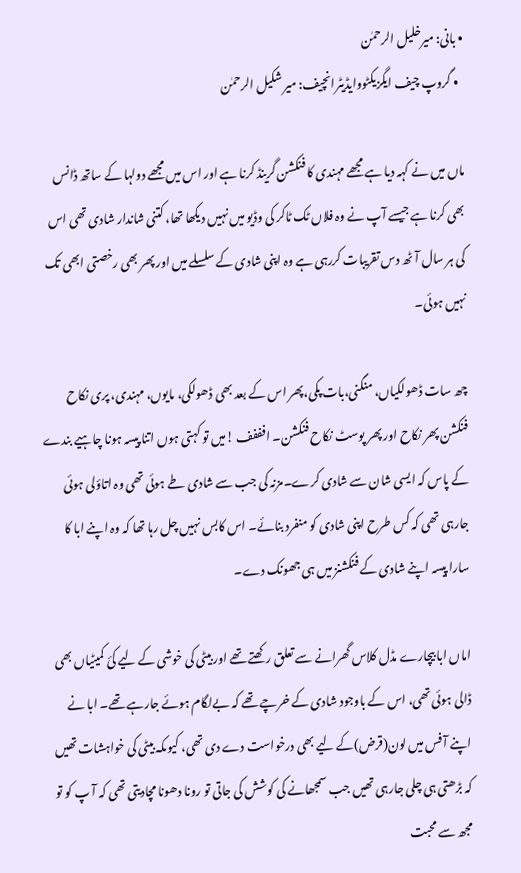• بانی: میرخلیل الرحمٰن
  • گروپ چیف ایگزیکٹووایڈیٹرانچیف: میر شکیل الرحمٰن

ماں میں نے کہہ دیا ہے مجھے مہندی کا فنکشن گرینڈ کرنا ہے اور اس میں مجھے دولہا کے ساتھ ڈانس بھی کرنا ہے جیسے آپ نے وہ فلاں ٹک ٹاکر کی وڈیو میں نہیں دیکھا تھا، کتنی شاندار شادی تھی اس کی ہر سال آ ٹھ دس تقریبات کررہی ہے وہ اپنی شادی کے سلسلے میں اور پھر بھی رخصتی ابھی تک نہیں ہوئی۔

چھ سات ڈھولکیاں، منگنی،بات پکی،پھر اس کے بعد بھی ڈھولکی، مایوں، مہندی، پری نکاح فنکشن پھر نکاح اور پھر پوسٹ نکاح فنکشن۔ افففف !میں تو کہتی ہوں اتنا پیسہ ہونا چاہیے بندے کے پاس کہ ایسی شان سے شادی کرے۔مزنہ کی جب سے شادی طے ہوئی تھی وہ اتاؤلی ہوئی جارہی تھی کہ کس طرح اپنی شادی کو منفرد بنائے۔ اس کابس نہیں چل رہا تھا کہ وہ اپنے ابا کا سارا پیسہ اپنے شادی کے فنکشنز میں ہی جھونک دے۔

اماں ابا بیچارے مڈل کلاس گھرانے سے تعلق رکھتے تھے اور بیٹی کی خوشی کے لیے کئ کمیٹیاں بھی ڈالی ہوئی تھی، اس کے باوجود شادی کے خرچے تھے کہ بےلگام ہوئے جارہے تھے۔ ابا نے اپنے آ فس میں لون(قرض)کے لیے بھی درخواست دے دی تھی، کیوںکہ بیٹی کی خواہشات تھیں کہ بڑھتی ہی چلی جارہی تھیں جب سمجھانے کی کوشش کی جاتی تو رونا دھونا مچادیتی تھی کہ آ پ کو تو مجھ سے محبت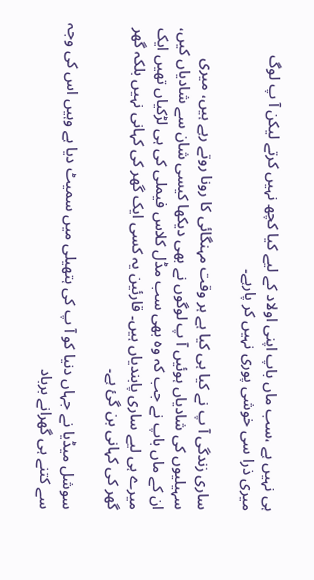ہی نہیں ہے ،سب ماں باپ اپنی اولاد کے لیے کیا کچھ نہیں کرتے لیکن آ پ لوگ میری ذرا سی خوشی پوری نہیں کر پارہے۔

ساری زندگی آ پ نے کیا ہی کیا ہے ہر وقت مہنگائی کا رونا روتے رہے ہیں، میری سہیلیوں کی شادیاں ہوئیں آ پ لوگوں نے بھی دیکھا کیسی شان سے شادیاں کیں، ان کے ماں باپ نے جب کہ وہ بھی سب مڈل کلاس فیملی کی ہی لڑکیاں تھیں ایک میرے ہی لیے ساری پابندیاں ہیں۔ قارئین یہ کسی ایک گھر کی کہانی نہیں بلکہ گھر گھر کی کہانی بن گئ ہے۔

سوشل میڈیا نے جہاں دنیا کو آ پ کی ہتھیلی میں سمیٹ دیا ہے وہیں اس کی وجہ سے کتنے ہی گھرانے برباد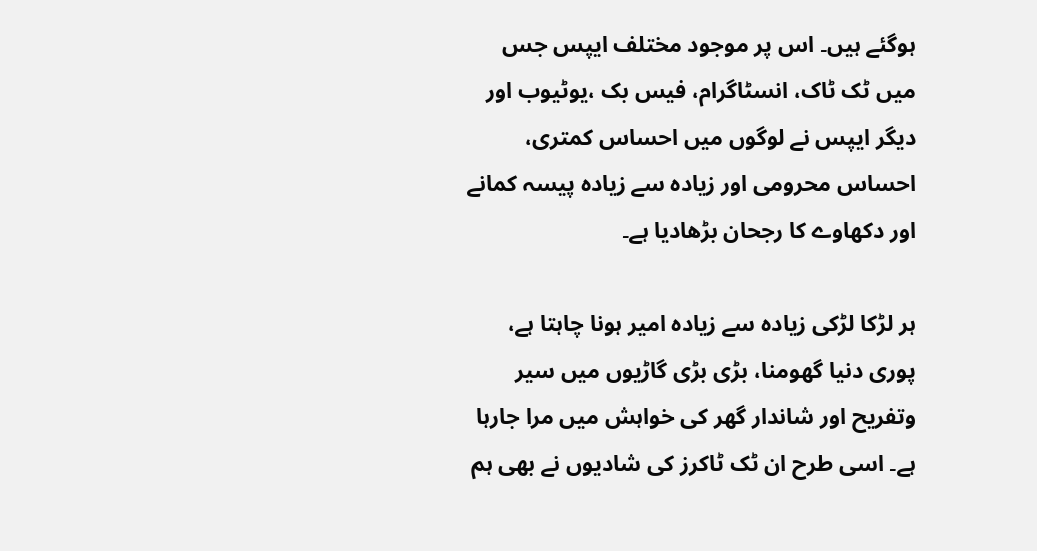ہوگئے ہیں۔ اس پر موجود مختلف ایپس جس میں ٹک ٹاک، انسٹاگرام، فیس بک ،یوٹیوب اور دیگر ایپس نے لوگوں میں احساس کمتری، احساس محرومی اور زیادہ سے زیادہ پیسہ کمانے اور دکھاوے کا رجحان بڑھادیا ہے۔

ہر لڑکا لڑکی زیادہ سے زیادہ امیر ہونا چاہتا ہے، پوری دنیا گھومنا، بڑی بڑی گاڑیوں میں سیر وتفریح اور شاندار گھر کی خواہش میں مرا جارہا ہے۔ اسی طرح ان ٹک ٹاکرز کی شادیوں نے بھی ہم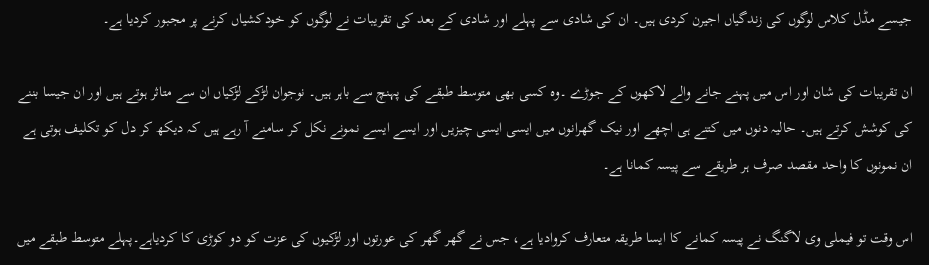جیسے مڈل کلاس لوگوں کی زندگیاں اجیرن کردی ہیں۔ ان کی شادی سے پہلے اور شادی کے بعد کی تقریبات نے لوگوں کو خودکشیاں کرنے پر مجبور کردیا ہے۔

ان تقریبات کی شان اور اس میں پہنے جانے والے لاکھوں کے جوڑے ۔وہ کسی بھی متوسط طبقے کی پہنچ سے باہر ہیں۔ نوجوان لڑکے لڑکیاں ان سے متاثر ہوتے ہیں اور ان جیسا بننے کی کوشش کرتے ہیں۔ حالیہ دنوں میں کتنے ہی اچھے اور نیک گھرانوں میں ایسی ایسی چیزیں اور ایسے ایسے نمونے نکل کر سامنے آ رہے ہیں کہ دیکھ کر دل کو تکلیف ہوتی ہے ان نمونوں کا واحد مقصد صرف ہر طریقے سے پیسہ کمانا ہے۔

اس وقت تو فیملی وی لاگنگ نے پیسہ کمانے کا ایسا طریقہ متعارف کروادیا ہے، جس نے گھر گھر کی عورتوں اور لڑکیوں کی عزت کو دو کوڑی کا کردیاہے۔پہلے متوسط طبقے میں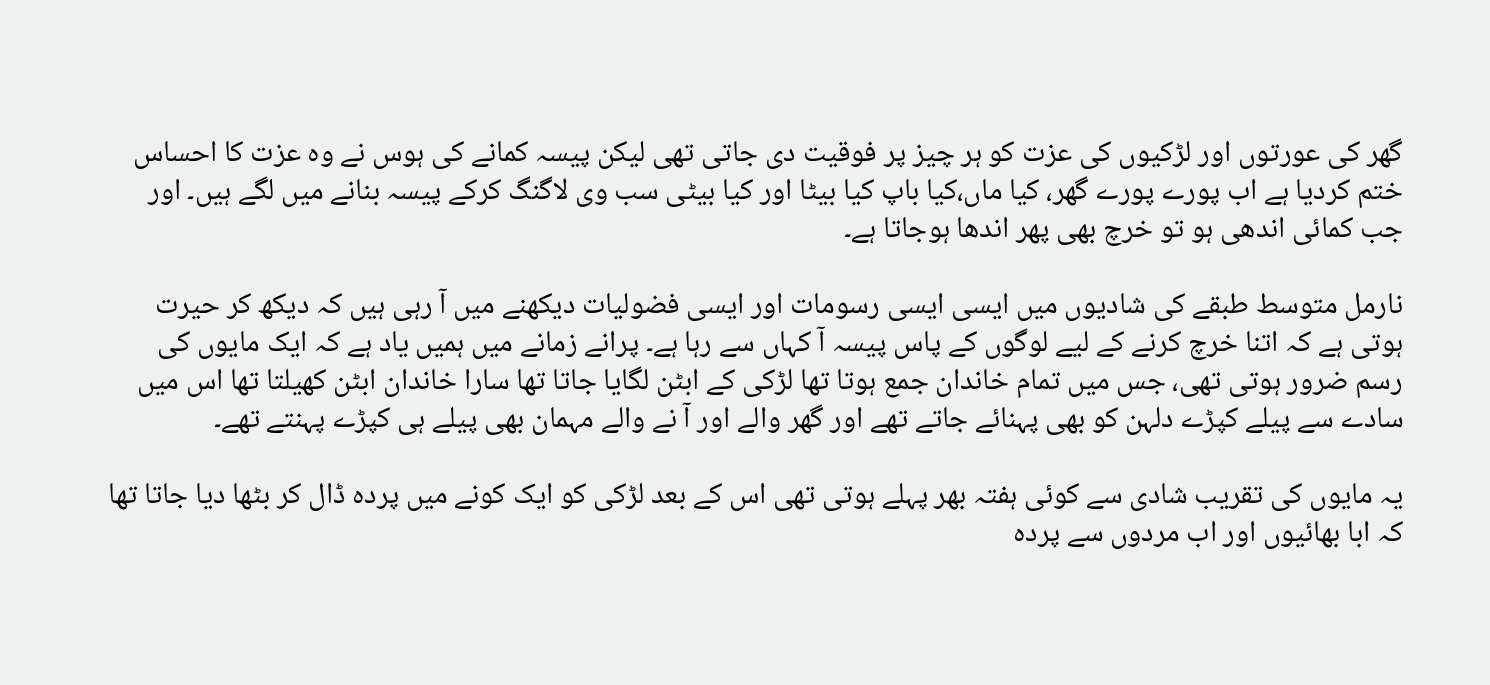گھر کی عورتوں اور لڑکیوں کی عزت کو ہر چیز پر فوقیت دی جاتی تھی لیکن پیسہ کمانے کی ہوس نے وہ عزت کا احساس ختم کردیا ہے اب پورے پورے گھر، کیا ماں،کیا باپ کیا بیٹا اور کیا بیٹی سب وی لاگنگ کرکے پیسہ بنانے میں لگے ہیں۔ اور جب کمائی اندھی ہو تو خرچ بھی پھر اندھا ہوجاتا ہے۔

نارمل متوسط طبقے کی شادیوں میں ایسی ایسی رسومات اور ایسی فضولیات دیکھنے میں آ رہی ہیں کہ دیکھ کر حیرت ہوتی ہے کہ اتنا خرچ کرنے کے لیے لوگوں کے پاس پیسہ آ کہاں سے رہا ہے۔ پرانے زمانے میں ہمیں یاد ہے کہ ایک مایوں کی رسم ضرور ہوتی تھی، جس میں تمام خاندان جمع ہوتا تھا لڑکی کے ابٹن لگایا جاتا تھا سارا خاندان ابٹن کھیلتا تھا اس میں سادے سے پیلے کپڑے دلہن کو بھی پہنائے جاتے تھے اور گھر والے اور آ نے والے مہمان بھی پیلے ہی کپڑے پہنتے تھے۔

یہ مایوں کی تقریب شادی سے کوئی ہفتہ بھر پہلے ہوتی تھی اس کے بعد لڑکی کو ایک کونے میں پردہ ڈال کر بٹھا دیا جاتا تھا کہ ابا بھائیوں اور اب مردوں سے پردہ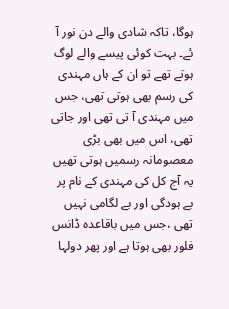ہوگا، تاکہ شادی والے دن نور آ ئے۔ بہت کوئی پیسے والے لوگ ہوتے تھے تو ان کے ہاں مہندی کی رسم بھی ہوتی تھی، جس میں مہندی آ تی تھی اور جاتی تھی، اس میں بھی بڑی معصومانہ رسمیں ہوتی تھیں یہ آج کل کی مہندی کے نام پر بے ہودگی اور بے لگامی نہیں تھی ،جس میں باقاعدہ ڈانس فلور بھی ہوتا ہے اور پھر دولہا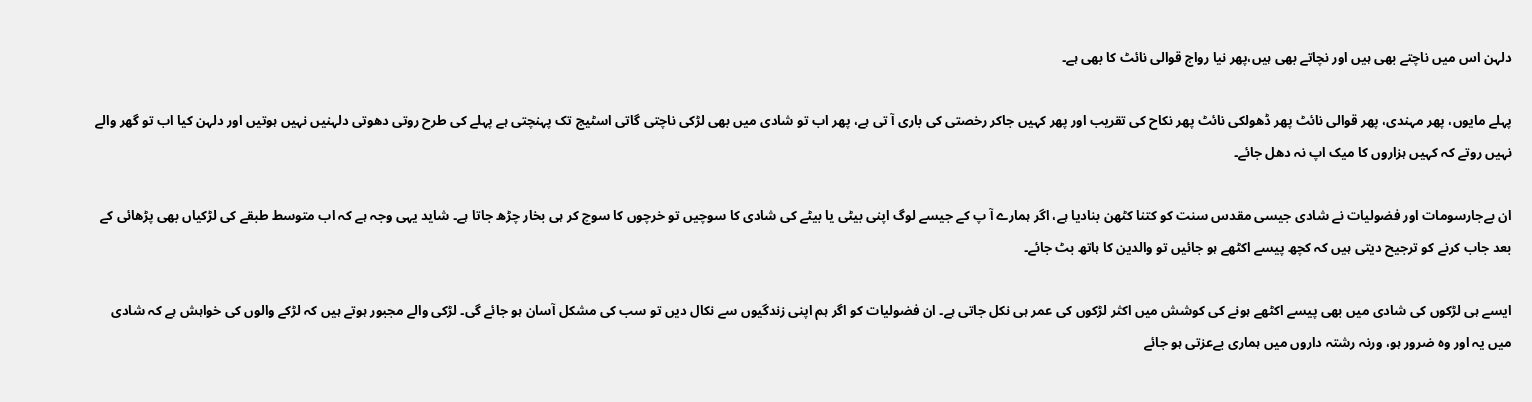دلہن اس میں ناچتے بھی ہیں اور نچاتے بھی ہیں،پھر نیا رواج قوالی نائٹ کا بھی ہے۔

پہلے مایوں، پھر مہندی، پھر قوالی نائٹ پھر ڈھولکی نائٹ پھر نکاح کی تقریب اور پھر کہیں جاکر رخصتی کی باری آ تی ہے، پھر اب تو شادی میں بھی لڑکی ناچتی گاتی اسٹیج تک پہنچتی ہے پہلے کی طرح روتی دھوتی دلہنیں نہیں ہوتیں اور دلہن کیا اب تو گھر والے نہیں روتے کہ کہیں ہزاروں کا میک اپ نہ دھل جائے۔

ان بےجارسومات اور فضولیات نے شادی جیسی مقدس سنت کو کتنا کٹھن بنادیا ہے، اگر ہمارے آ پ کے جیسے لوگ اپنی بیٹی یا بیٹے کی شادی کا سوچیں تو خرچوں کا سوچ کر ہی بخار چڑھ جاتا ہے۔ شاید یہی وجہ ہے کہ اب متوسط طبقے کی لڑکیاں بھی پڑھائی کے بعد جاب کرنے کو ترجیح دیتی ہیں کہ کچھ پیسے اکٹھے ہو جائیں تو والدین کا ہاتھ بٹ جائے۔

ایسے ہی لڑکوں کی شادی میں بھی پیسے اکٹھے ہونے کی کوشش میں اکثر لڑکوں کی عمر ہی نکل جاتی ہے۔ ان فضولیات کو اگر ہم اپنی زندگیوں سے نکال دیں تو سب کی مشکل آسان ہو جائے گی۔ لڑکی والے مجبور ہوتے ہیں کہ لڑکے والوں کی خواہش ہے کہ شادی میں یہ اور وہ ضرور ہو، ورنہ رشتہ داروں میں ہماری بےعزتی ہو جائے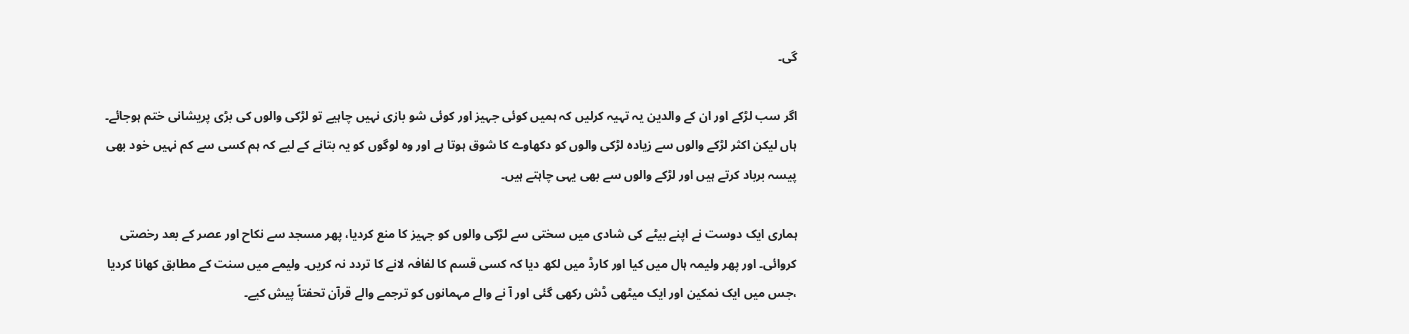گی۔

اگر سب لڑکے اور ان کے والدین یہ تہیہ کرلیں کہ ہمیں کوئی جہیز اور کوئی شو بازی نہیں چاہیے تو لڑکی والوں کی بڑی پریشانی ختم ہوجائے۔ ہاں لیکن اکثر لڑکے والوں سے زیادہ لڑکی والوں کو دکھاوے کا شوق ہوتا ہے اور وہ لوگوں کو یہ بتانے کے لیے کہ ہم کسی سے کم نہیں خود بھی پیسہ برباد کرتے ہیں اور لڑکے والوں سے بھی یہی چاہتے ہیں۔

ہماری ایک دوست نے اپنے بیٹے کی شادی میں سختی سے لڑکی والوں کو جہیز کا منع کردیا، پھر مسجد سے نکاح اور عصر کے بعد رخصتی کروائی۔ اور پھر ولیمہ ہال میں کیا اور کارڈ میں لکھ دیا کہ کسی قسم کا لفافہ لانے کا تردد نہ کریں۔ ولیمے میں سنت کے مطابق کھانا کردیا ،جس میں ایک نمکین اور ایک میٹھی ڈش رکھی گئی اور آ نے والے مہمانوں کو ترجمے والے قرآن تحفتاً پیش کیے۔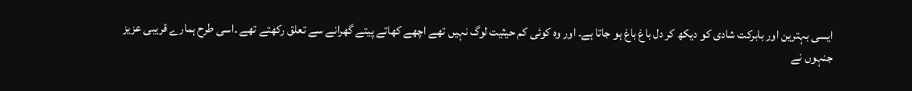ایسی بہترین اور بابرکت شادی کو دیکھ کر دل باغ باغ ہو جاتا ہے۔ اور وہ کوئی کم حیثیت لوگ نہیں تھے اچھے کھاتے پیتے گھرانے سے تعلق رکھتے تھے ۔اسی طرح ہمارے قریبی عزیز جنہوں نے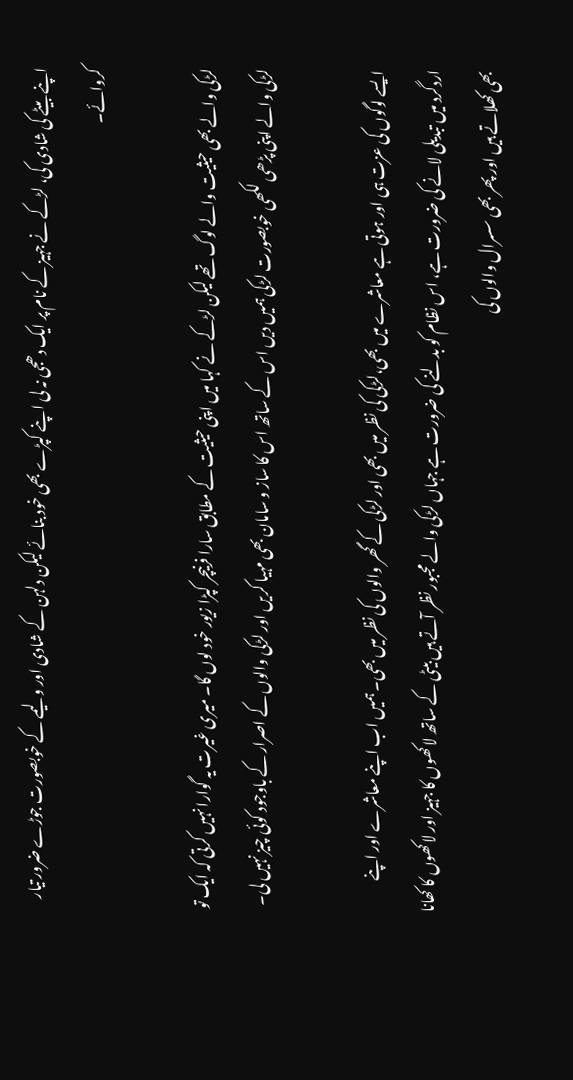اپنے بیٹے کی شادی کی، لڑکے نے جہیز کے نام پر ایک دھجی نہ لی اپنے کپڑے بھی خود بنائے لیکن دلہن کے شادی اور ولیمے کے خوبصورت جوڑے ضرور تیار کروائے۔

لڑکی والے بھی حیثیت والے لوگ تھے لیکن لڑکے نے کہا میں اپنی حیثیت کے مطابق سارا فرنیچر کپڑا زیور خود لوں گا۔ میری غیرت یہ گوارا نہیں کرتی کہ ایک تو لڑکی والے اپنی پڑھی لکھی خوبصورت لڑکی ہمیں دیں اس کے ساتھ اس کا ساز و سامان بھی مہیا کریں اور لڑکی والوں کے اصرار کے باوجود کوئی چیز نہیں لی۔

ایسے لوگوں کی عزت ہی اور ہوتی ہے معاشرے میں بھی،لڑکی کی نظر میں بھی اور لڑکی کے گھر والوں کی نظر میں بھی۔ ہمیں اب اپنے معاشرے اور اپنے اردگرد میں تبدیلی لانے کی ضرورت ہے، اس نظام کو بدلنے کی ضرورت ہے جہاں لڑکی والے مجبور نظر آتے ہیں بیٹی کے ساتھ لاکھوں کا جہیز اور لاکھوں کا کھانا بھی کھلاتے ہیں اور پھر بھی سسرال والوں کی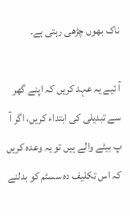ناک بھوں چڑھی رہتی ہے۔

آ ئیے یہ عہد کریں کہ اپنے گھر سے تبدیلی کی ابتداء کریں، اگر آ پ بیٹے والے ہیں تو یہ وعدہ کریں کہ اس تکلیف دہ سسٹم کو بدلنے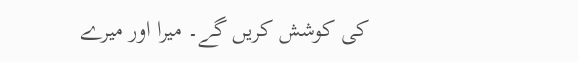کی کوشش کریں گے۔ میرا اور میرے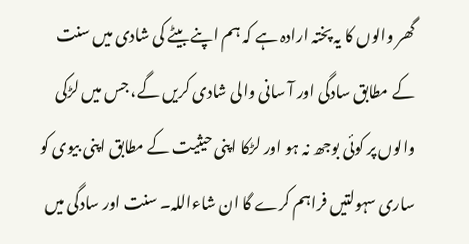گھر والوں کا یہ پختہ ارادہ ہے کہ ہم اپنے بیٹے کی شادی میں سنت کے مطابق سادگی اور آ سانی والی شادی کریں گے، جس میں لڑکی والوں پر کوئی بوجھ نہ ہو اور لڑکا اپنی حیثیت کے مطابق اپنی بیوی کو ساری سہولتیں فراہم کرے گا ان شاءاللہ۔ سنت اور سادگی میں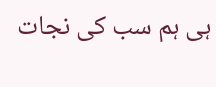ہی ہم سب کی نجات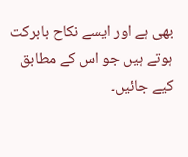بھی ہے اور ایسے نکاح بابرکت ہوتے ہیں جو اس کے مطابق کیے جائیں۔